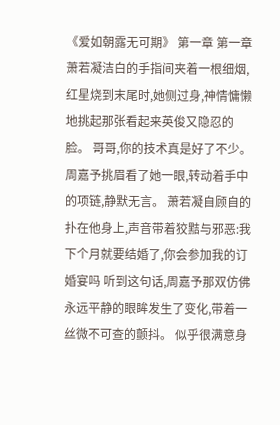《爱如朝露无可期》 第一章 第一章 萧若凝洁白的手指间夹着一根细烟,红星烧到末尾时,她侧过身,神情慵懒地挑起那张看起来英俊又隐忍的脸。 哥哥,你的技术真是好了不少。 周嘉予挑眉看了她一眼,转动着手中的项链,静默无言。 萧若凝自顾自的扑在他身上,声音带着狡黠与邪恶:我下个月就要结婚了,你会参加我的订婚宴吗 听到这句话,周嘉予那双仿佛永远平静的眼眸发生了变化,带着一丝微不可查的颤抖。 似乎很满意身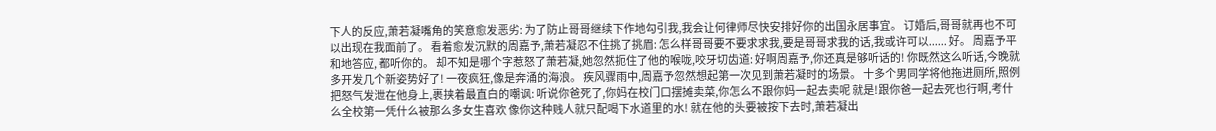下人的反应,萧若凝嘴角的笑意愈发恶劣: 为了防止哥哥继续下作地勾引我,我会让何律师尽快安排好你的出国永居事宜。 订婚后,哥哥就再也不可以出现在我面前了。 看着愈发沉默的周嘉予,萧若凝忍不住挑了挑眉: 怎么样哥哥要不要求求我,要是哥哥求我的话,我或许可以...... 好。 周嘉予平和地答应, 都听你的。 却不知是哪个字惹怒了萧若凝,她忽然扼住了他的喉咙,咬牙切齿道: 好啊周嘉予,你还真是够听话的! 你既然这么听话,今晚就多开发几个新姿势好了! 一夜疯狂,像是奔涌的海浪。 疾风骤雨中,周嘉予忽然想起第一次见到萧若凝时的场景。 十多个男同学将他拖进厕所,照例把怒气发泄在他身上,裹挟着最直白的嘲讽: 听说你爸死了,你妈在校门口摆摊卖菜,你怎么不跟你妈一起去卖呢 就是!跟你爸一起去死也行啊,考什么全校第一凭什么被那么多女生喜欢 像你这种贱人就只配喝下水道里的水! 就在他的头要被按下去时,萧若凝出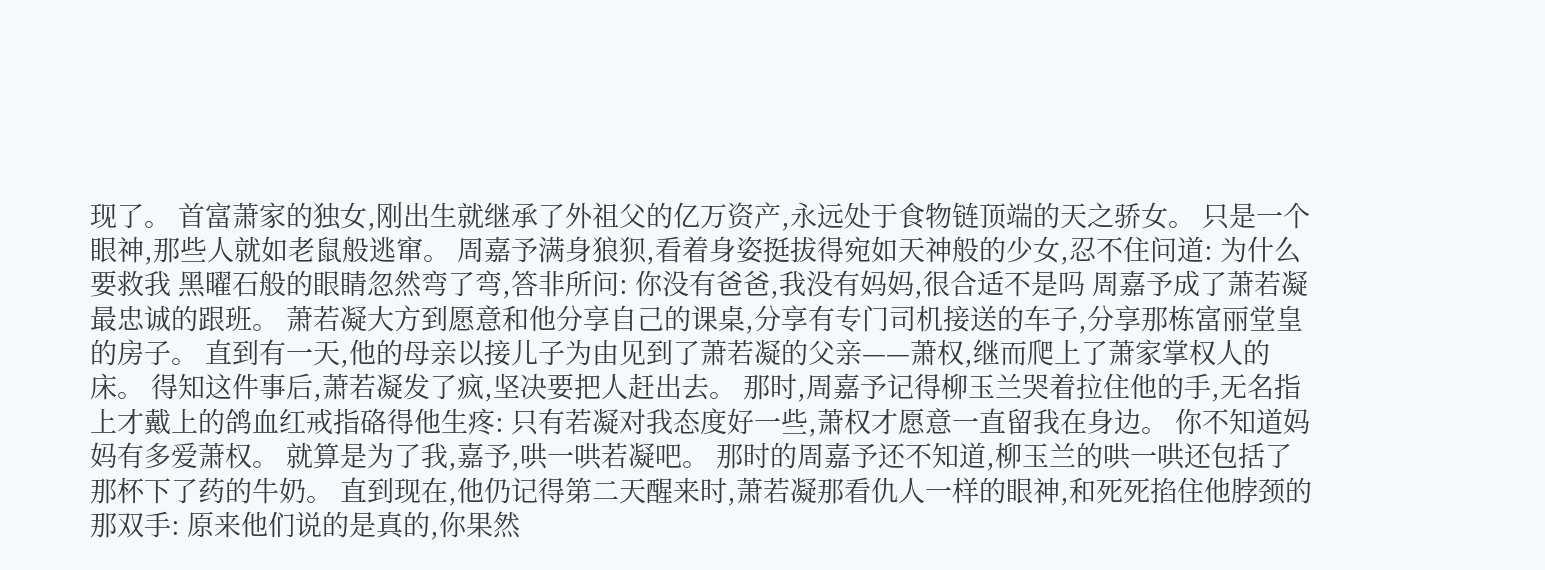现了。 首富萧家的独女,刚出生就继承了外祖父的亿万资产,永远处于食物链顶端的天之骄女。 只是一个眼神,那些人就如老鼠般逃窜。 周嘉予满身狼狈,看着身姿挺拔得宛如天神般的少女,忍不住问道: 为什么要救我 黑曜石般的眼睛忽然弯了弯,答非所问: 你没有爸爸,我没有妈妈,很合适不是吗 周嘉予成了萧若凝最忠诚的跟班。 萧若凝大方到愿意和他分享自己的课桌,分享有专门司机接送的车子,分享那栋富丽堂皇的房子。 直到有一天,他的母亲以接儿子为由见到了萧若凝的父亲——萧权,继而爬上了萧家掌权人的床。 得知这件事后,萧若凝发了疯,坚决要把人赶出去。 那时,周嘉予记得柳玉兰哭着拉住他的手,无名指上才戴上的鸽血红戒指硌得他生疼: 只有若凝对我态度好一些,萧权才愿意一直留我在身边。 你不知道妈妈有多爱萧权。 就算是为了我,嘉予,哄一哄若凝吧。 那时的周嘉予还不知道,柳玉兰的哄一哄还包括了那杯下了药的牛奶。 直到现在,他仍记得第二天醒来时,萧若凝那看仇人一样的眼神,和死死掐住他脖颈的那双手: 原来他们说的是真的,你果然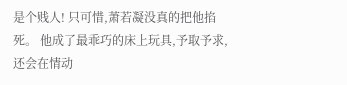是个贱人! 只可惜,萧若凝没真的把他掐死。 他成了最乖巧的床上玩具,予取予求,还会在情动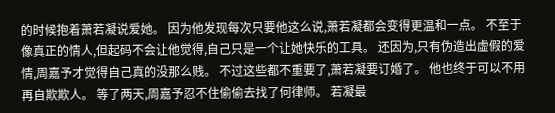的时候抱着萧若凝说爱她。 因为他发现每次只要他这么说,萧若凝都会变得更温和一点。 不至于像真正的情人,但起码不会让他觉得,自己只是一个让她快乐的工具。 还因为,只有伪造出虚假的爱情,周嘉予才觉得自己真的没那么贱。 不过这些都不重要了,萧若凝要订婚了。 他也终于可以不用再自欺欺人。 等了两天,周嘉予忍不住偷偷去找了何律师。 若凝最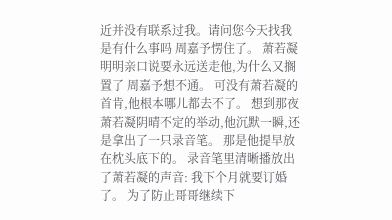近并没有联系过我。请问您今天找我是有什么事吗 周嘉予愣住了。 萧若凝明明亲口说要永远送走他,为什么又搁置了 周嘉予想不通。 可没有萧若凝的首肯,他根本哪儿都去不了。 想到那夜萧若凝阴晴不定的举动,他沉默一瞬,还是拿出了一只录音笔。 那是他提早放在枕头底下的。 录音笔里清晰播放出了萧若凝的声音: 我下个月就要订婚了。 为了防止哥哥继续下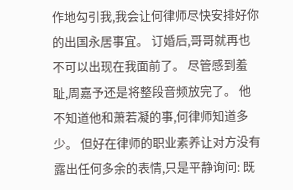作地勾引我,我会让何律师尽快安排好你的出国永居事宜。 订婚后,哥哥就再也不可以出现在我面前了。 尽管感到羞耻,周嘉予还是将整段音频放完了。 他不知道他和萧若凝的事,何律师知道多少。 但好在律师的职业素养让对方没有露出任何多余的表情,只是平静询问: 既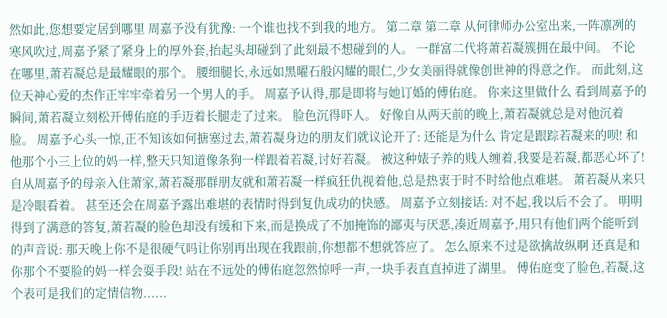然如此,您想要定居到哪里 周嘉予没有犹豫: 一个谁也找不到我的地方。 第二章 第二章 从何律师办公室出来,一阵凛冽的寒风吹过,周嘉予紧了紧身上的厚外套,抬起头却碰到了此刻最不想碰到的人。 一群富二代将萧若凝簇拥在最中间。 不论在哪里,萧若凝总是最耀眼的那个。 腰细腿长,永远如黑曜石般闪耀的眼仁,少女美丽得就像创世神的得意之作。 而此刻,这位天神心爱的杰作正牢牢牵着另一个男人的手。 周嘉予认得,那是即将与她订婚的傅佑庭。 你来这里做什么 看到周嘉予的瞬间,萧若凝立刻松开傅佑庭的手迈着长腿走了过来。 脸色沉得吓人。 好像自从两天前的晚上,萧若凝就总是对他沉着脸。 周嘉予心头一惊,正不知该如何搪塞过去,萧若凝身边的朋友们就议论开了: 还能是为什么 肯定是跟踪若凝来的呗! 和他那个小三上位的妈一样,整天只知道像条狗一样跟着若凝,讨好若凝。 被这种婊子养的贱人缠着,我要是若凝,都恶心坏了! 自从周嘉予的母亲入住萧家,萧若凝那群朋友就和萧若凝一样疯狂仇视着他,总是热衷于时不时给他点难堪。 萧若凝从来只是冷眼看着。 甚至还会在周嘉予露出难堪的表情时得到复仇成功的快感。 周嘉予立刻接话: 对不起,我以后不会了。 明明得到了满意的答复,萧若凝的脸色却没有缓和下来,而是换成了不加掩饰的鄙夷与厌恶,凑近周嘉予,用只有他们两个能听到的声音说: 那天晚上你不是很硬气吗让你别再出现在我跟前,你想都不想就答应了。 怎么原来不过是欲擒故纵啊 还真是和你那个不要脸的妈一样会耍手段! 站在不远处的傅佑庭忽然惊呼一声,一块手表直直掉进了湖里。 傅佑庭变了脸色,若凝,这个表可是我们的定情信物......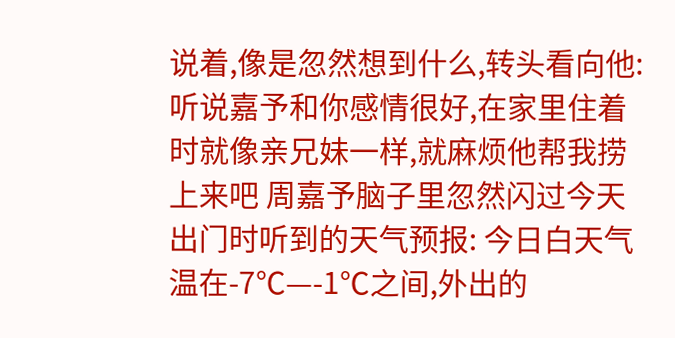说着,像是忽然想到什么,转头看向他:听说嘉予和你感情很好,在家里住着时就像亲兄妹一样,就麻烦他帮我捞上来吧 周嘉予脑子里忽然闪过今天出门时听到的天气预报: 今日白天气温在-7℃—-1℃之间,外出的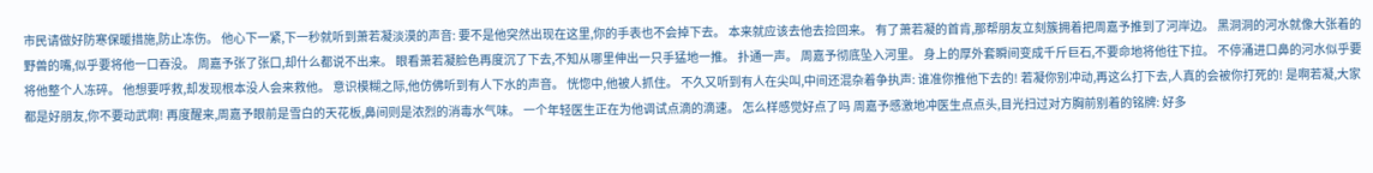市民请做好防寒保暖措施,防止冻伤。 他心下一紧,下一秒就听到萧若凝淡漠的声音: 要不是他突然出现在这里,你的手表也不会掉下去。 本来就应该去他去捡回来。 有了萧若凝的首肯,那帮朋友立刻簇拥着把周嘉予推到了河岸边。 黑洞洞的河水就像大张着的野兽的嘴,似乎要将他一口吞没。 周嘉予张了张口,却什么都说不出来。 眼看萧若凝脸色再度沉了下去,不知从哪里伸出一只手猛地一推。 扑通一声。 周嘉予彻底坠入河里。 身上的厚外套瞬间变成千斤巨石,不要命地将他往下拉。 不停涌进口鼻的河水似乎要将他整个人冻碎。 他想要呼救,却发现根本没人会来救他。 意识模糊之际,他仿佛听到有人下水的声音。 恍惚中,他被人抓住。 不久又听到有人在尖叫,中间还混杂着争执声: 谁准你推他下去的! 若凝你别冲动,再这么打下去,人真的会被你打死的! 是啊若凝,大家都是好朋友,你不要动武啊! 再度醒来,周嘉予眼前是雪白的天花板,鼻间则是浓烈的消毒水气味。 一个年轻医生正在为他调试点滴的滴速。 怎么样感觉好点了吗 周嘉予感激地冲医生点点头,目光扫过对方胸前别着的铭牌: 好多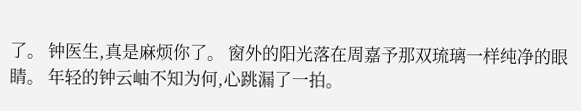了。 钟医生,真是麻烦你了。 窗外的阳光落在周嘉予那双琉璃一样纯净的眼睛。 年轻的钟云岫不知为何,心跳漏了一拍。